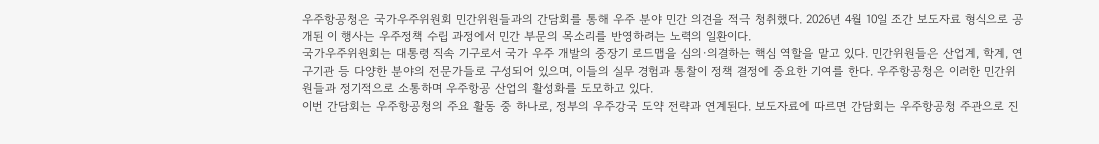우주항공청은 국가우주위원회 민간위원들과의 간담회를 통해 우주 분야 민간 의견을 적극 청취했다. 2026년 4월 10일 조간 보도자료 형식으로 공개된 이 행사는 우주정책 수립 과정에서 민간 부문의 목소리를 반영하려는 노력의 일환이다.
국가우주위원회는 대통령 직속 기구로서 국가 우주 개발의 중장기 로드맵을 심의·의결하는 핵심 역할을 맡고 있다. 민간위원들은 산업계, 학계, 연구기관 등 다양한 분야의 전문가들로 구성되어 있으며, 이들의 실무 경험과 통찰이 정책 결정에 중요한 기여를 한다. 우주항공청은 이러한 민간위원들과 정기적으로 소통하며 우주항공 산업의 활성화를 도모하고 있다.
이번 간담회는 우주항공청의 주요 활동 중 하나로, 정부의 우주강국 도약 전략과 연계된다. 보도자료에 따르면 간담회는 우주항공청 주관으로 진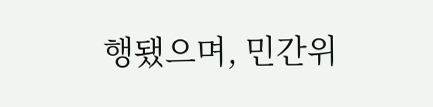행됐으며, 민간위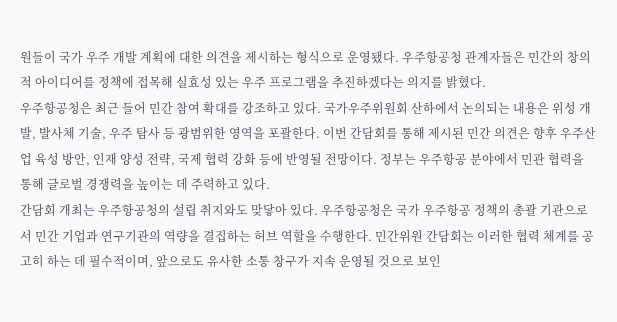원들이 국가 우주 개발 계획에 대한 의견을 제시하는 형식으로 운영됐다. 우주항공청 관계자들은 민간의 창의적 아이디어를 정책에 접목해 실효성 있는 우주 프로그램을 추진하겠다는 의지를 밝혔다.
우주항공청은 최근 들어 민간 참여 확대를 강조하고 있다. 국가우주위원회 산하에서 논의되는 내용은 위성 개발, 발사체 기술, 우주 탐사 등 광범위한 영역을 포괄한다. 이번 간담회를 통해 제시된 민간 의견은 향후 우주산업 육성 방안, 인재 양성 전략, 국제 협력 강화 등에 반영될 전망이다. 정부는 우주항공 분야에서 민관 협력을 통해 글로벌 경쟁력을 높이는 데 주력하고 있다.
간담회 개최는 우주항공청의 설립 취지와도 맞닿아 있다. 우주항공청은 국가 우주항공 정책의 총괄 기관으로서 민간 기업과 연구기관의 역량을 결집하는 허브 역할을 수행한다. 민간위원 간담회는 이러한 협력 체계를 공고히 하는 데 필수적이며, 앞으로도 유사한 소통 창구가 지속 운영될 것으로 보인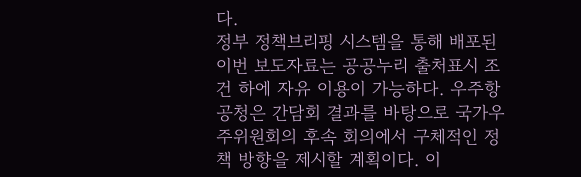다.
정부 정책브리핑 시스템을 통해 배포된 이번 보도자료는 공공누리 출처표시 조건 하에 자유 이용이 가능하다. 우주항공청은 간담회 결과를 바탕으로 국가우주위원회의 후속 회의에서 구체적인 정책 방향을 제시할 계획이다. 이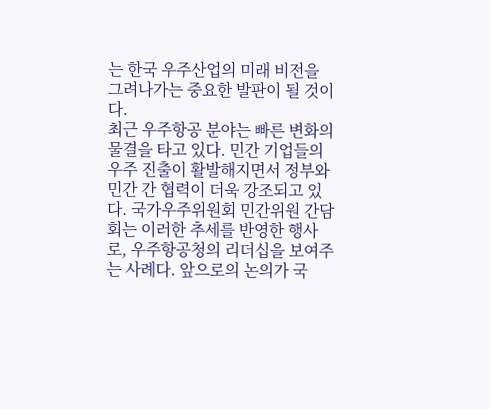는 한국 우주산업의 미래 비전을 그려나가는 중요한 발판이 될 것이다.
최근 우주항공 분야는 빠른 변화의 물결을 타고 있다. 민간 기업들의 우주 진출이 활발해지면서 정부와 민간 간 협력이 더욱 강조되고 있다. 국가우주위원회 민간위원 간담회는 이러한 추세를 반영한 행사로, 우주항공청의 리더십을 보여주는 사례다. 앞으로의 논의가 국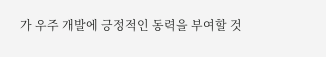가 우주 개발에 긍정적인 동력을 부여할 것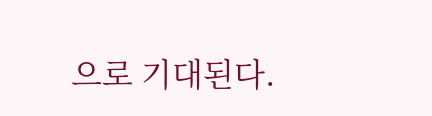으로 기대된다.